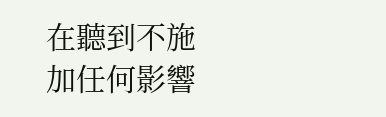在聽到不施加任何影響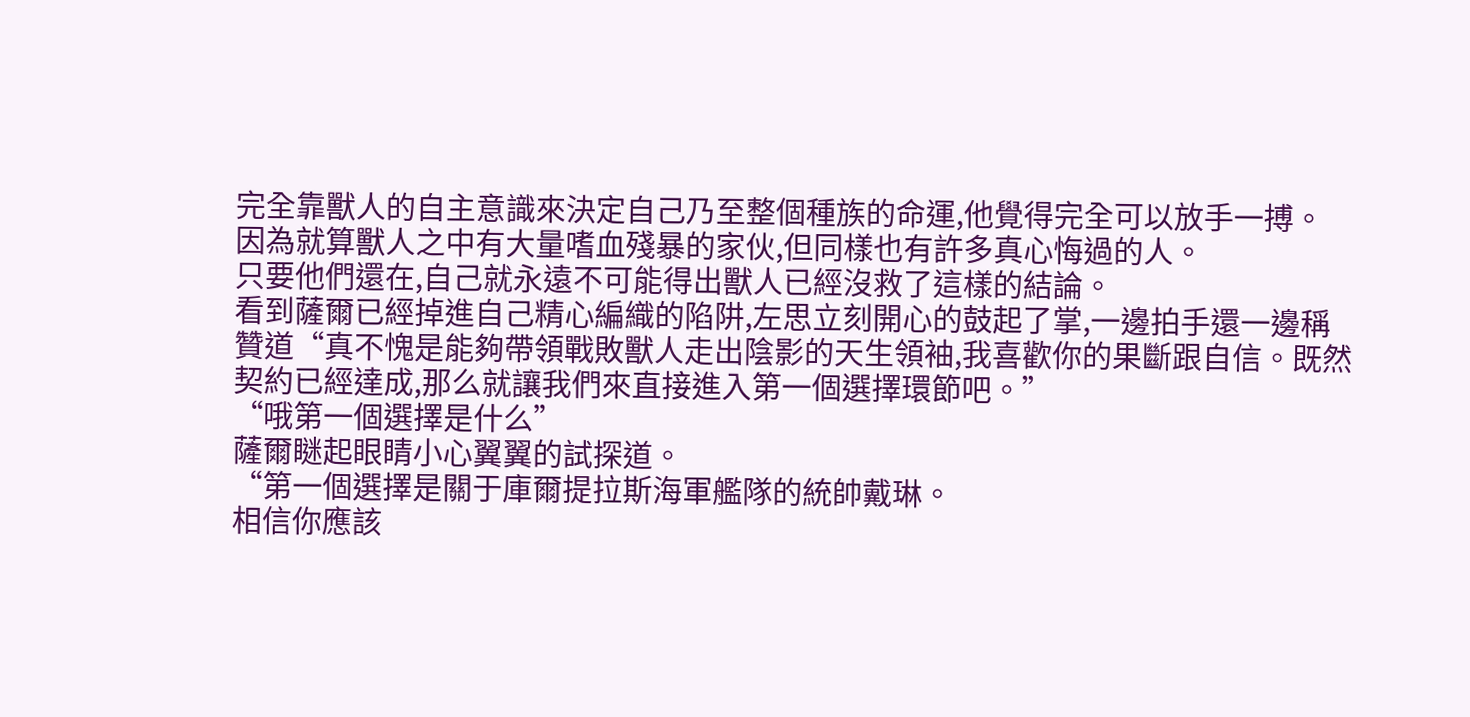完全靠獸人的自主意識來決定自己乃至整個種族的命運,他覺得完全可以放手一搏。
因為就算獸人之中有大量嗜血殘暴的家伙,但同樣也有許多真心悔過的人。
只要他們還在,自己就永遠不可能得出獸人已經沒救了這樣的結論。
看到薩爾已經掉進自己精心編織的陷阱,左思立刻開心的鼓起了掌,一邊拍手還一邊稱贊道“真不愧是能夠帶領戰敗獸人走出陰影的天生領袖,我喜歡你的果斷跟自信。既然契約已經達成,那么就讓我們來直接進入第一個選擇環節吧。”
“哦第一個選擇是什么”
薩爾瞇起眼睛小心翼翼的試探道。
“第一個選擇是關于庫爾提拉斯海軍艦隊的統帥戴琳。
相信你應該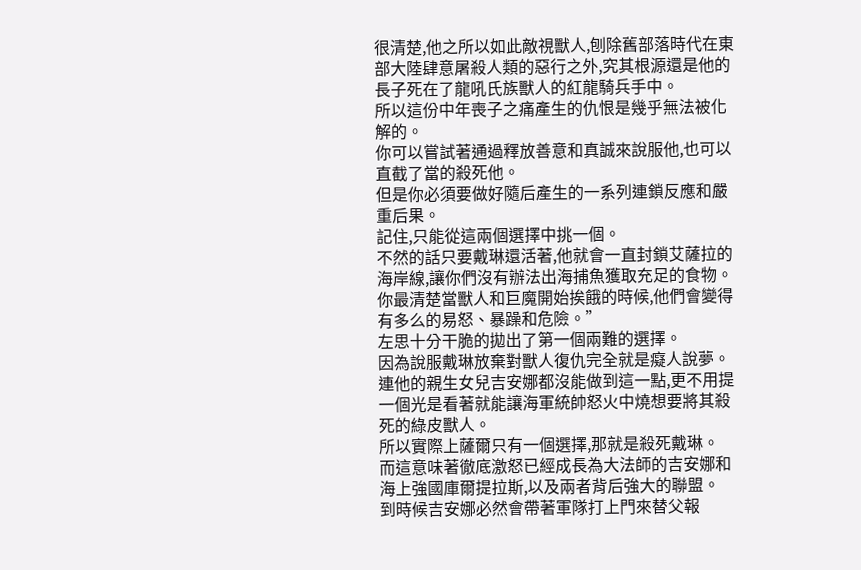很清楚,他之所以如此敵視獸人,刨除舊部落時代在東部大陸肆意屠殺人類的惡行之外,究其根源還是他的長子死在了龍吼氏族獸人的紅龍騎兵手中。
所以這份中年喪子之痛產生的仇恨是幾乎無法被化解的。
你可以嘗試著通過釋放善意和真誠來說服他,也可以直截了當的殺死他。
但是你必須要做好隨后產生的一系列連鎖反應和嚴重后果。
記住,只能從這兩個選擇中挑一個。
不然的話只要戴琳還活著,他就會一直封鎖艾薩拉的海岸線,讓你們沒有辦法出海捕魚獲取充足的食物。
你最清楚當獸人和巨魔開始挨餓的時候,他們會變得有多么的易怒、暴躁和危險。”
左思十分干脆的拋出了第一個兩難的選擇。
因為說服戴琳放棄對獸人復仇完全就是癡人說夢。
連他的親生女兒吉安娜都沒能做到這一點,更不用提一個光是看著就能讓海軍統帥怒火中燒想要將其殺死的綠皮獸人。
所以實際上薩爾只有一個選擇,那就是殺死戴琳。
而這意味著徹底激怒已經成長為大法師的吉安娜和海上強國庫爾提拉斯,以及兩者背后強大的聯盟。
到時候吉安娜必然會帶著軍隊打上門來替父報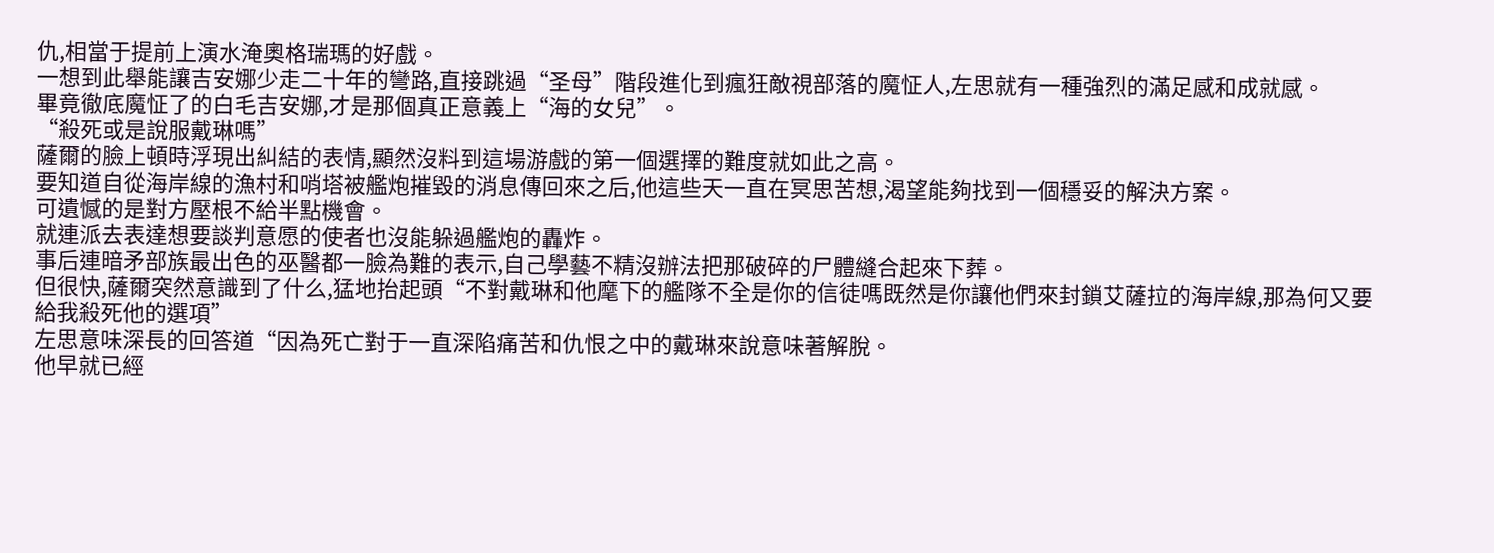仇,相當于提前上演水淹奧格瑞瑪的好戲。
一想到此舉能讓吉安娜少走二十年的彎路,直接跳過“圣母”階段進化到瘋狂敵視部落的魔怔人,左思就有一種強烈的滿足感和成就感。
畢竟徹底魔怔了的白毛吉安娜,才是那個真正意義上“海的女兒”。
“殺死或是說服戴琳嗎”
薩爾的臉上頓時浮現出糾結的表情,顯然沒料到這場游戲的第一個選擇的難度就如此之高。
要知道自從海岸線的漁村和哨塔被艦炮摧毀的消息傳回來之后,他這些天一直在冥思苦想,渴望能夠找到一個穩妥的解決方案。
可遺憾的是對方壓根不給半點機會。
就連派去表達想要談判意愿的使者也沒能躲過艦炮的轟炸。
事后連暗矛部族最出色的巫醫都一臉為難的表示,自己學藝不精沒辦法把那破碎的尸體縫合起來下葬。
但很快,薩爾突然意識到了什么,猛地抬起頭“不對戴琳和他麾下的艦隊不全是你的信徒嗎既然是你讓他們來封鎖艾薩拉的海岸線,那為何又要給我殺死他的選項”
左思意味深長的回答道“因為死亡對于一直深陷痛苦和仇恨之中的戴琳來說意味著解脫。
他早就已經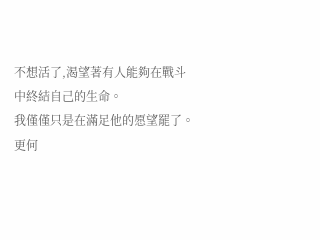不想活了,渴望著有人能夠在戰斗中終結自己的生命。
我僅僅只是在滿足他的愿望罷了。
更何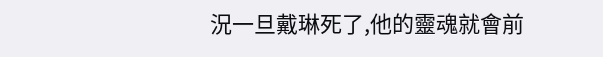況一旦戴琳死了,他的靈魂就會前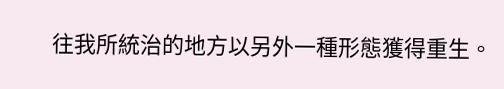往我所統治的地方以另外一種形態獲得重生。